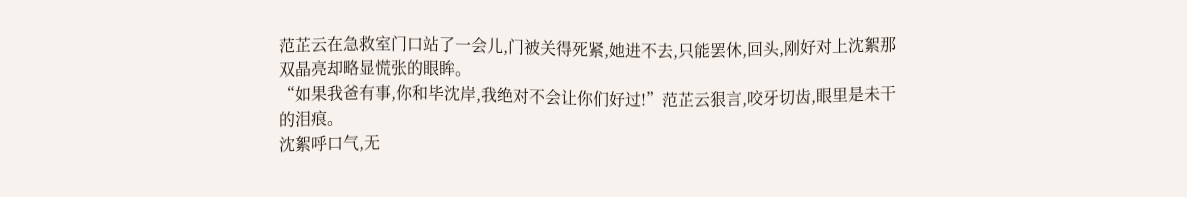范芷云在急救室门口站了一会儿,门被关得死紧,她进不去,只能罢休,回头,刚好对上沈絮那双晶亮却略显慌张的眼眸。
“如果我爸有事,你和毕沈岸,我绝对不会让你们好过!”范芷云狠言,咬牙切齿,眼里是未干的泪痕。
沈絮呼口气,无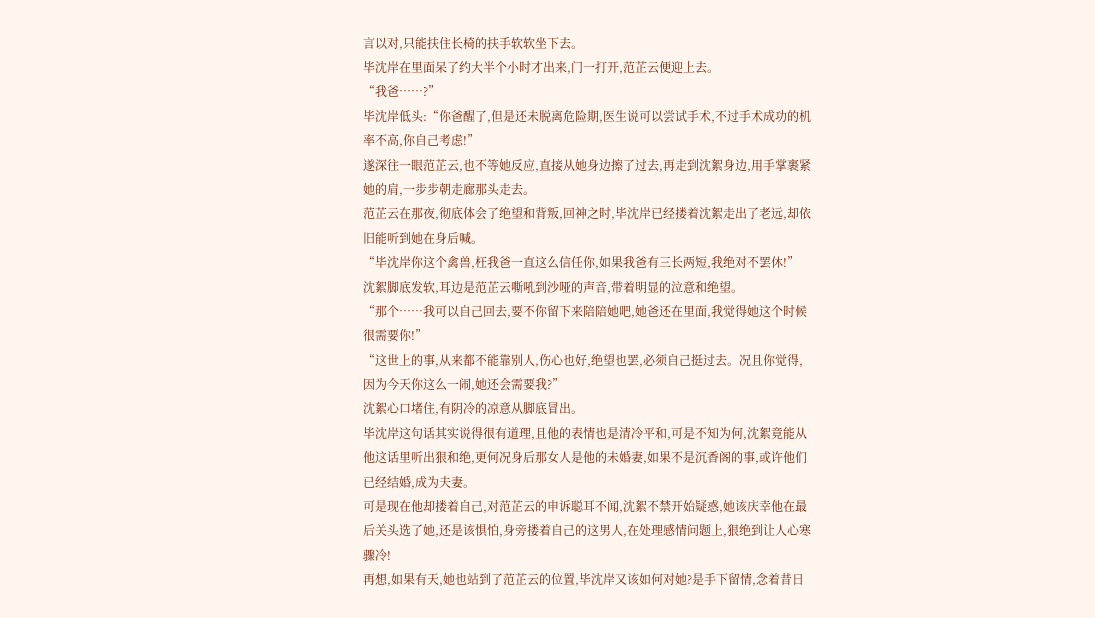言以对,只能扶住长椅的扶手软软坐下去。
毕沈岸在里面呆了约大半个小时才出来,门一打开,范芷云便迎上去。
“我爸……?”
毕沈岸低头:“你爸醒了,但是还未脱离危险期,医生说可以尝试手术,不过手术成功的机率不高,你自己考虑!”
遂深往一眼范芷云,也不等她反应,直接从她身边擦了过去,再走到沈絮身边,用手掌裹紧她的肩,一步步朝走廊那头走去。
范芷云在那夜,彻底体会了绝望和背叛,回神之时,毕沈岸已经搂着沈絮走出了老远,却依旧能听到她在身后喊。
“毕沈岸你这个禽兽,枉我爸一直这么信任你,如果我爸有三长两短,我绝对不罢休!”
沈絮脚底发软,耳边是范芷云嘶吼到沙哑的声音,带着明显的泣意和绝望。
“那个……我可以自己回去,要不你留下来陪陪她吧,她爸还在里面,我觉得她这个时候很需要你!”
“这世上的事,从来都不能靠别人,伤心也好,绝望也罢,必须自己挺过去。况且你觉得,因为今天你这么一闹,她还会需要我?”
沈絮心口堵住,有阴冷的凉意从脚底冒出。
毕沈岸这句话其实说得很有道理,且他的表情也是清冷平和,可是不知为何,沈絮竟能从他这话里听出狠和绝,更何况身后那女人是他的未婚妻,如果不是沉香阁的事,或许他们已经结婚,成为夫妻。
可是现在他却搂着自己,对范芷云的申诉聪耳不闻,沈絮不禁开始疑惑,她该庆幸他在最后关头选了她,还是该惧怕,身旁搂着自己的这男人,在处理感情问题上,狠绝到让人心寒骤冷!
再想,如果有天,她也站到了范芷云的位置,毕沈岸又该如何对她?是手下留情,念着昔日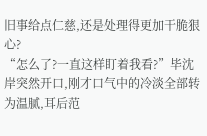旧事给点仁慈,还是处理得更加干脆狠心?
“怎么了?一直这样盯着我看?”毕沈岸突然开口,刚才口气中的冷淡全部转为温腻,耳后范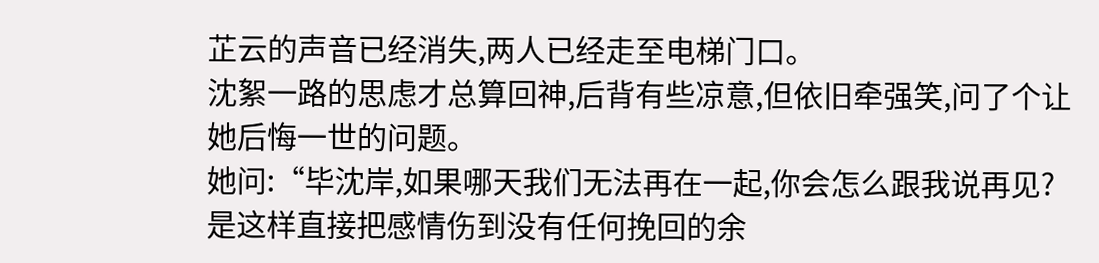芷云的声音已经消失,两人已经走至电梯门口。
沈絮一路的思虑才总算回神,后背有些凉意,但依旧牵强笑,问了个让她后悔一世的问题。
她问:“毕沈岸,如果哪天我们无法再在一起,你会怎么跟我说再见?是这样直接把感情伤到没有任何挽回的余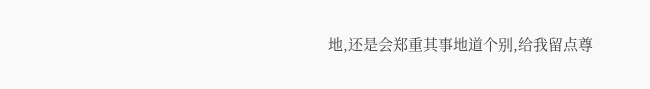地,还是会郑重其事地道个别,给我留点尊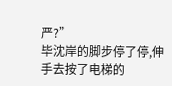严?”
毕沈岸的脚步停了停,伸手去按了电梯的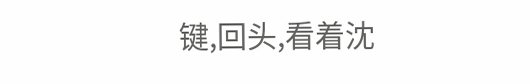键,回头,看着沈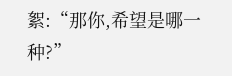絮:“那你,希望是哪一种?”